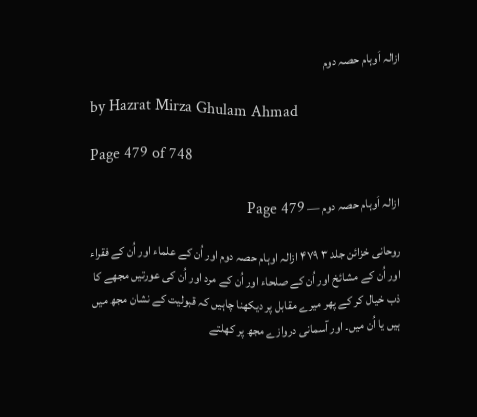ازالہ اَوہام حصہ دوم

by Hazrat Mirza Ghulam Ahmad

Page 479 of 748

ازالہ اَوہام حصہ دوم — Page 479

روحانی خزائن جلد ۳ ۴۷۹ ازالہ اوہام حصہ دوم اور اُن کے علماء اور اُن کے فقراء اور اُن کے مشائخ اور اُن کے صلحاء اور اُن کے مرد اور اُن کی عورتیں مجھے کا ذب خیال کر کے پھر میرے مقابل پر دیکھنا چاہیں کہ قبولیت کے نشان مجھ میں ہیں یا اُن میں۔ اور آسمانی دروازے مجھ پر کھلتے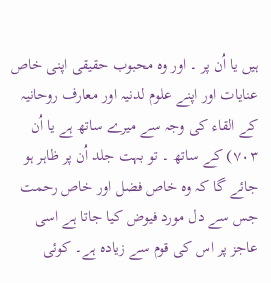ہیں یا اُن پر ۔ اور وہ محبوب حقیقی اپنی خاص عنایات اور اپنے علوم لدنیہ اور معارف روحانیہ کے القاء کی وجہ سے میرے ساتھ ہے یا اُن ۷۰۳) کے ساتھ ۔ تو بہت جلد اُن پر ظاہر ہو جائے گا کہ وہ خاص فضل اور خاص رحمت جس سے دل مورد فیوض کیا جاتا ہے اسی عاجز پر اس کی قوم سے زیادہ ہے۔ کوئی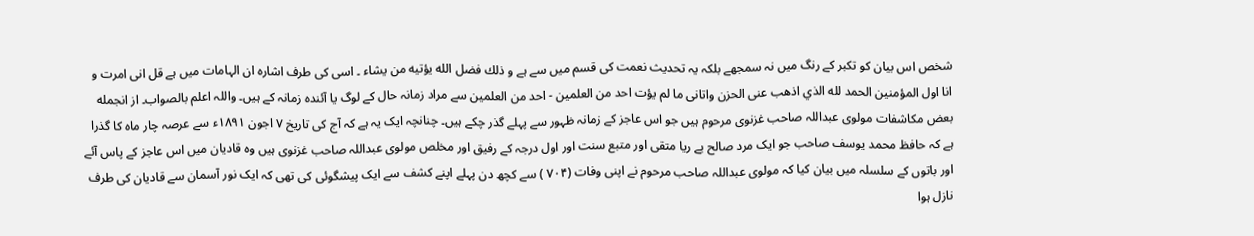شخص اس بیان کو تکبر کے رنگ میں نہ سمجھے بلکہ یہ تحدیث نعمت کی قسم میں سے ہے و ذلك فضل الله يؤتيه من یشاء ۔ اسی کی طرف اشارہ ان الہامات میں ہے قل انی امرت و انا اول المؤمنين الحمد لله الذي اذهب عنى الحزن واتانى ما لم يؤت احد من العلمين - احد من العلمین سے مراد زمانہ حال کے لوگ یا آئندہ زمانہ کے ہیں۔ واللہ اعلم بالصواب۔ از انجمله بعض مکاشفات مولوی عبداللہ صاحب غزنوی مرحوم ہیں جو اس عاجز کے زمانہ ظہور سے پہلے گذر چکے ہیں۔ چنانچہ ایک یہ ہے کہ آج کی تاریخ ۷ اجون ۱۸۹۱ء سے عرصہ چار ماہ کا گذرا ہے کہ حافظ محمد یوسف صاحب جو ایک مرد صالح بے ریا متقی اور متبع سنت اور اول درجہ کے رفیق اور مخلص مولوی عبداللہ صاحب غزنوی ہیں وہ قادیان میں اس عاجز کے پاس آئے اور باتوں کے سلسلہ میں بیان کیا کہ مولوی عبداللہ صاحب مرحوم نے اپنی وفات (۷۰۴ ) سے کچھ دن پہلے اپنے کشف سے ایک پیشگوئی کی تھی کہ ایک نور آسمان سے قادیان کی طرف نازل ہوا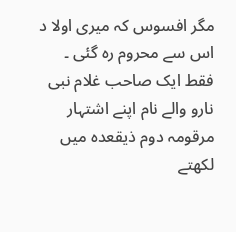مگر افسوس کہ میری اولا د اس سے محروم رہ گئی ۔ فقط ایک صاحب غلام نبی نارو والے نام اپنے اشتہار مرقومہ دوم ذیقعدہ میں لکھتے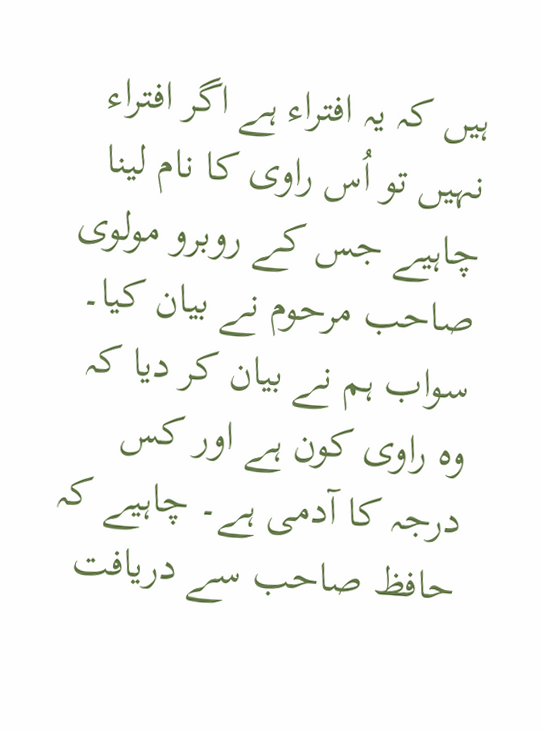ہیں کہ یہ افتراء ہے اگر افتراء نہیں تو اُس راوی کا نام لینا چاہیے جس کے روبرو مولوی صاحب مرحوم نے بیان کیا۔ سواب ہم نے بیان کر دیا کہ وہ راوی کون ہے اور کس درجہ کا آدمی ہے۔ چاہیے کہ حافظ صاحب سے دریافت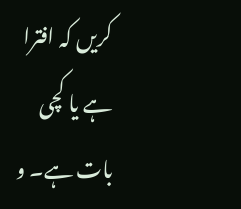کریں کہ افترا ہے یا کچی بات ہے۔ و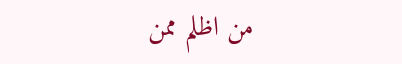من اظلم ممن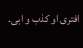افترى او كذب و ابی۔